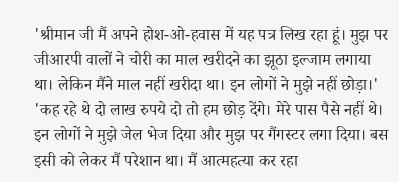'श्रीमान जी मैं अपने होश-ओ-हवास में यह पत्र लिख रहा हूं। मुझ पर जीआरपी वालों ने चोरी का माल खरीदने का झूठा इल्जाम लगाया था। लेकिन मैंने माल नहीं खरीदा था। इन लोगों ने मुझे नहीं छोड़ा।'
'कह रहे थे दो लाख रुपये दो तो हम छोड़ देंगे। मेरे पास पैसे नहीं थे। इन लोगों ने मुझे जेल भेज दिया और मुझ पर गैंगस्टर लगा दिया। बस इसी को लेकर मैं परेशान था। मैं आत्महत्या कर रहा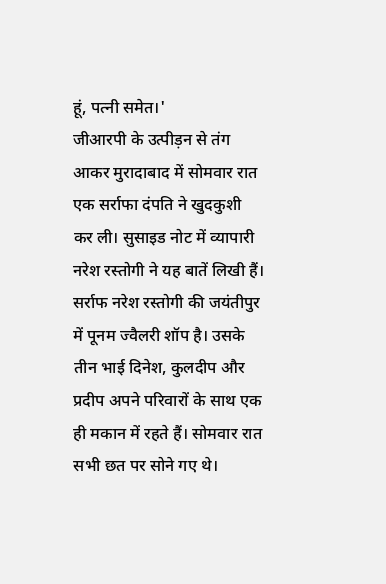हूं, पत्नी समेत।'
जीआरपी के उत्पीड़न से तंग आकर मुरादाबाद में सोमवार रात एक सर्राफा दंपति ने खुदकुशी कर ली। सुसाइड नोट में व्यापारी नरेश रस्तोगी ने यह बातें लिखी हैं।
सर्राफ नरेश रस्तोगी की जयंतीपुर में पूनम ज्वैलरी शॉप है। उसके तीन भाई दिनेश, कुलदीप और प्रदीप अपने परिवारों के साथ एक ही मकान में रहते हैं। सोमवार रात सभी छत पर सोने गए थे।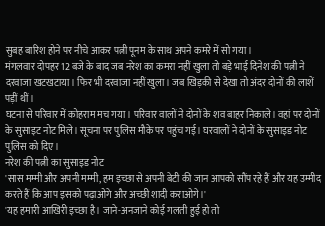सुबह बारिश होने पर नीचे आकर पत्नी पूनम के साथ अपने कमरे में सो गया।
मंगलवार दोपहर 12 बजे के बाद जब नरेश का कमरा नहीं खुला तो बड़े भाई दिनेश की पत्नी ने दरवाजा खटखटाया। फिर भी दरवाजा नहीं खुला। जब खिड़की से देखा तो अंदर दोनों की लाशें पड़ीं थीं।
घटना से परिवार में कोहराम मच गया। परिवार वालों ने दोनों के शव बाहर निकाले। वहां पर दोनों के सुसाइट नोट मिले। सूचना पर पुलिस मौके पर पहुंच गई। घरवालों ने दोनों के सुसाइड नोट पुलिस को दिए।
नरेश की पत्नी का सुसाइड नोट
'सास मम्मी और अपनी मम्मी, हम इच्छा से अपनी बेटी की जान आपको सौंप रहे हैं और यह उम्मीद करते हैं कि आप इसको पढ़ाओगे और अच्छी शादी कराओगे।'
'यह हमारी आखिरी इच्छा है। जाने-अनजाने कोई गलती हुई हो तो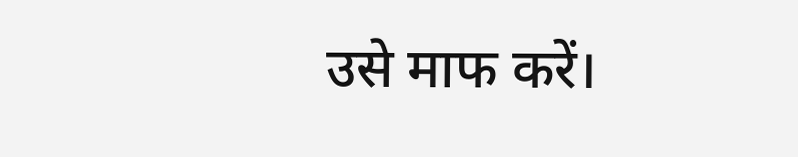उसे माफ करें।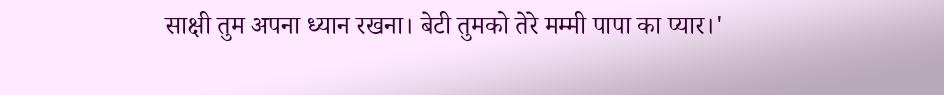साक्षी तुम अपना ध्यान रखना। बेटी तुमको तेरे मम्मी पापा का प्यार।'